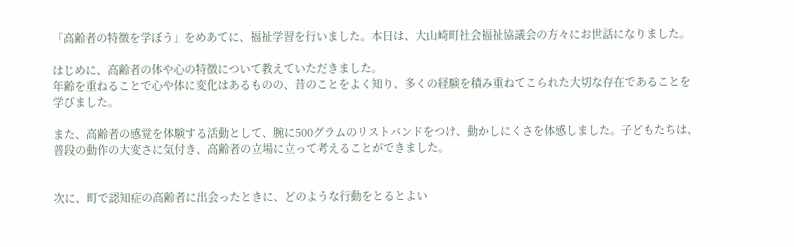「高齢者の特徴を学ぼう」をめあてに、福祉学習を行いました。本日は、大山崎町社会福祉協議会の方々にお世話になりました。

はじめに、高齢者の体や心の特徴について教えていただきました。
年齢を重ねることで心や体に変化はあるものの、昔のことをよく知り、多くの経験を積み重ねてこられた大切な存在であることを学びました。

また、高齢者の感覚を体験する活動として、腕に500グラムのリストバンドをつけ、動かしにくさを体感しました。子どもたちは、普段の動作の大変さに気付き、高齢者の立場に立って考えることができました。


次に、町で認知症の高齢者に出会ったときに、どのような行動をとるとよい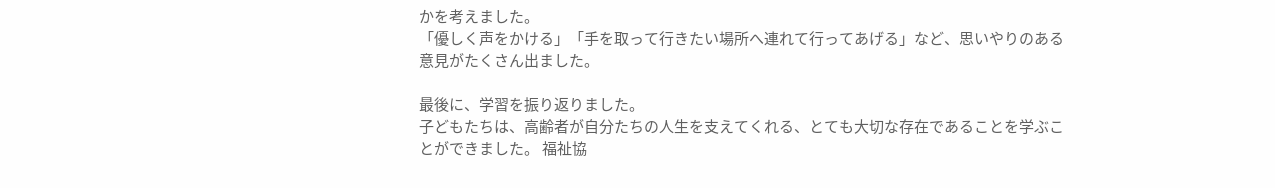かを考えました。
「優しく声をかける」「手を取って行きたい場所へ連れて行ってあげる」など、思いやりのある意見がたくさん出ました。

最後に、学習を振り返りました。
子どもたちは、高齢者が自分たちの人生を支えてくれる、とても大切な存在であることを学ぶことができました。 福祉協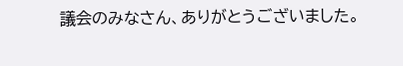議会のみなさん、ありがとうございました。